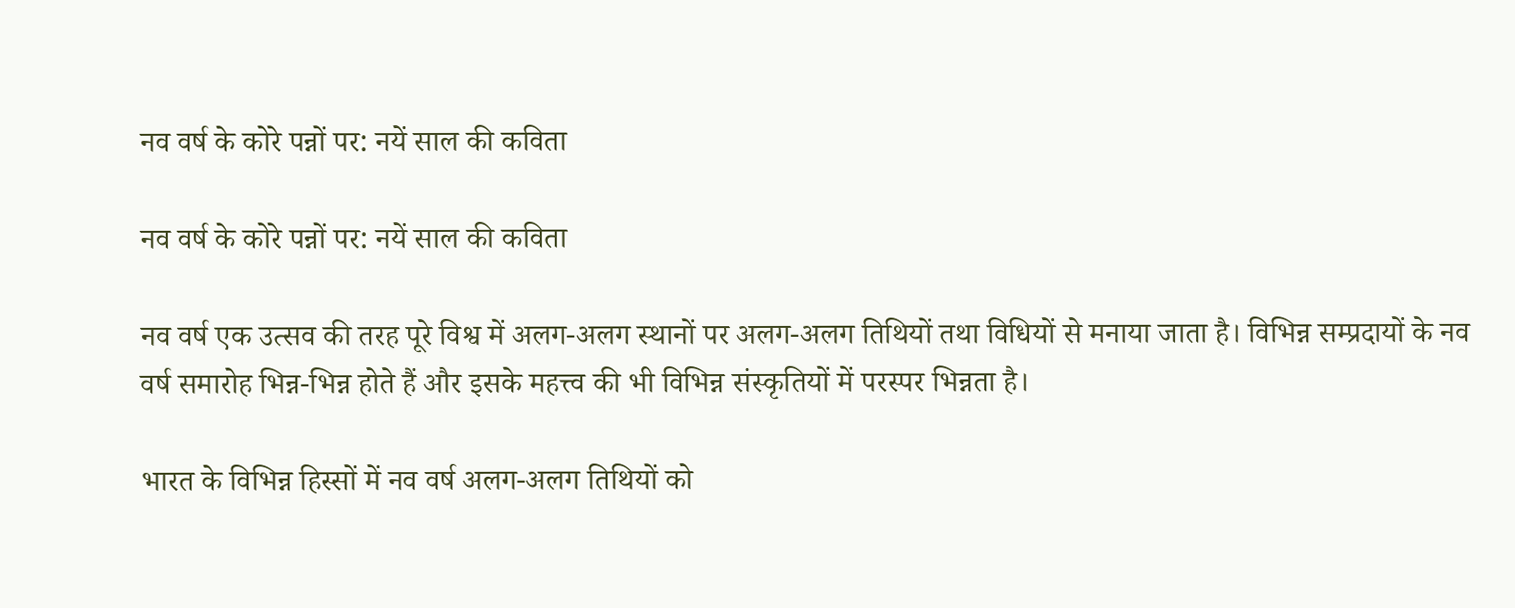नव वर्ष के कोरे पन्नों पर: नयें साल की कविता

नव वर्ष के कोरे पन्नों पर: नयें साल की कविता

नव वर्ष एक उत्सव की तरह पूरे विश्व में अलग-अलग स्थानों पर अलग-अलग तिथियों तथा विधियों से मनाया जाता है। विभिन्न सम्प्रदायों के नव वर्ष समारोह भिन्न-भिन्न होते हैं और इसके महत्त्व की भी विभिन्न संस्कृतियों में परस्पर भिन्नता है।

भारत के विभिन्न हिस्सों में नव वर्ष अलग-अलग तिथियों को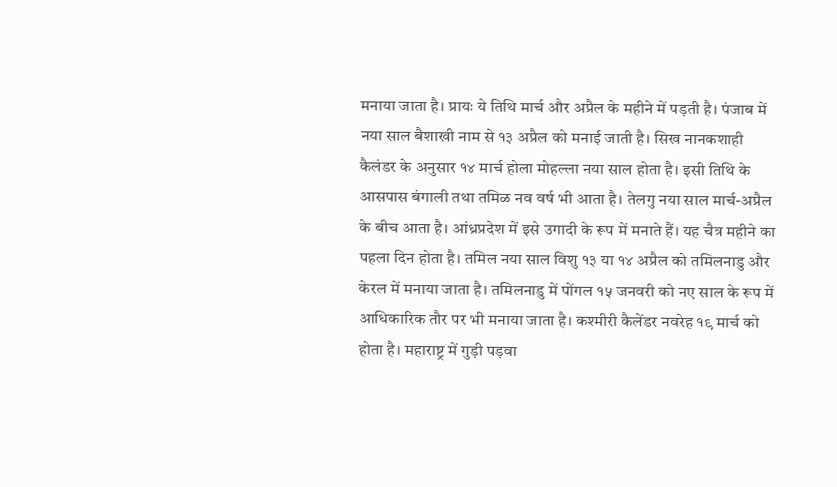मनाया जाता है। प्रायः ये तिथि मार्च और अप्रैल के महीने में पड़ती है। पंजाब में नया साल बैशाखी नाम से १३ अप्रैल को मनाई जाती है। सिख नानकशाही कैलंडर के अनुसार १४ मार्च होला मोहल्ला नया साल होता है। इसी तिथि के आसपास बंगाली तथा तमिळ नव वर्ष भी आता है। तेलगु नया साल मार्च-अप्रैल के बीच आता है। आंध्रप्रदेश में इसे उगादी के रूप में मनाते हैं। यह चैत्र महीने का पहला दिन होता है। तमिल नया साल विशु १३ या १४ अप्रैल को तमिलनाडु और केरल में मनाया जाता है। तमिलनाडु में पोंगल १५ जनवरी को नए साल के रूप में आधिकारिक तौर पर भी मनाया जाता है। कश्मीरी कैलेंडर नवरेह १९ मार्च को होता है। महाराष्ट्र में गुड़ी पड़वा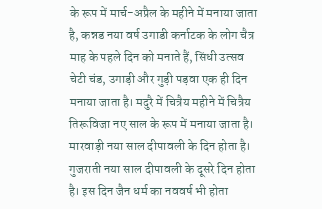के रूप में मार्च-अप्रैल के महीने में मनाया जाता है, कन्नड नया वर्ष उगाडी कर्नाटक के लोग चैत्र माह के पहले दिन को मनाते हैं, सिंधी उत्सव चेटी चंड, उगाड़ी और गुड़ी पड़वा एक ही दिन मनाया जाता है। मदुरै में चित्रैय महीने में चित्रैय तिरूविजा नए साल के रूप में मनाया जाता है। मारवाड़ी नया साल दीपावली के दिन होता है। गुजराती नया साल दीपावली के दूसरे दिन होता है। इस दिन जैन धर्म का नववर्ष भी होता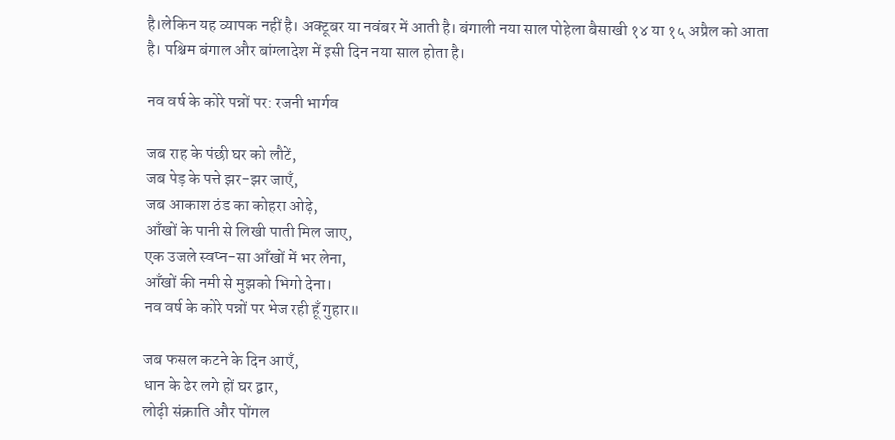है।लेकिन यह व्यापक नहीं है। अक्टूबर या नवंबर में आती है। बंगाली नया साल पोहेला बैसाखी १४ या १५ अप्रैल को आता है। पश्चिम बंगाल और बांग्लादेश में इसी दिन नया साल होता है।

नव वर्ष के कोरे पन्नों पर: रजनी भार्गव

जब राह के पंछी घर को लौटें,
जब पेड़ के पत्ते झर-झर जाएँ,
जब आकाश ठंड का कोहरा ओढ़े,
आँखों के पानी से लिखी पाती मिल जाए,
एक उजले स्वप्न-सा आँखों में भर लेना,
आँखों की नमी से मुझको भिगो देना।
नव वर्ष के कोरे पन्नों पर भेज रही हूँ गुहार॥

जब फसल कटने के दिन आएँ,
धान के ढेर लगे हों घर द्वार,
लोढ़ी संक्राति और पोंगल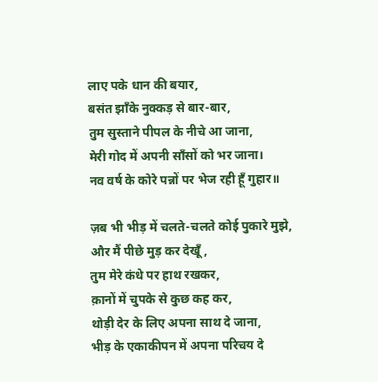लाए पके धान की बयार,
बसंत झाँके नुक्कड़ से बार-बार,
तुम सुस्ताने पीपल के नीचे आ जाना,
मेरी गोद में अपनी साँसों को भर जाना।
नव वर्ष के कोरे पन्नों पर भेज रही हूँ गुहार॥

ज़ब भी भीड़ में चलते-चलते कोई पुकारे मुझे,
और मैं पीछे मुड़ कर देखूँ,
तुम मेरे कंधे पर हाथ रखकर,
क़ानों में चुपके से कुछ कह कर,
थोड़ी देर के लिए अपना साथ दे जाना,
भीड़ के एकाकीपन में अपना परिचय दे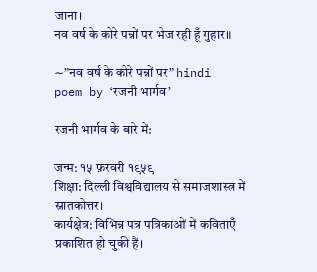जाना।
नव वर्ष के कोरे पन्नों पर भेज रही हूँ गुहार॥

∼”नव वर्ष के कोरे पन्नों पर” hindi poem by ‘रजनी भार्गव’

रजनी भार्गव के बारे में:

जन्म: १५ फ़रवरी १९५९
शिक्षा: दिल्ली विश्वविद्यालय से समाजशास्त्र में स्नातकोत्तर।
कार्यक्षेत्र: विभिन्न पत्र पत्रिकाओं में कविताएँ प्रकाशित हो चुकी हैं।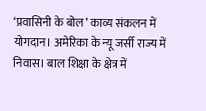‘प्रवासिनी के बोल’ काव्य संकलन में योगदान। अमेरिका के न्यू जर्सी राज्य में निवास। बाल शिक्षा के क्षेत्र में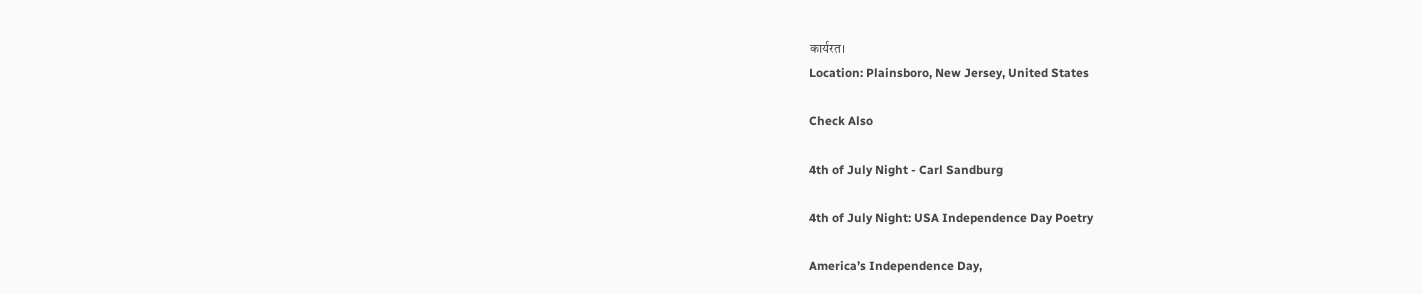कार्यरत।
Location: Plainsboro, New Jersey, United States

Check Also

4th of July Night - Carl Sandburg

4th of July Night: USA Independence Day Poetry

America’s Independence Day,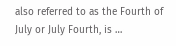also referred to as the Fourth of July or July Fourth, is …